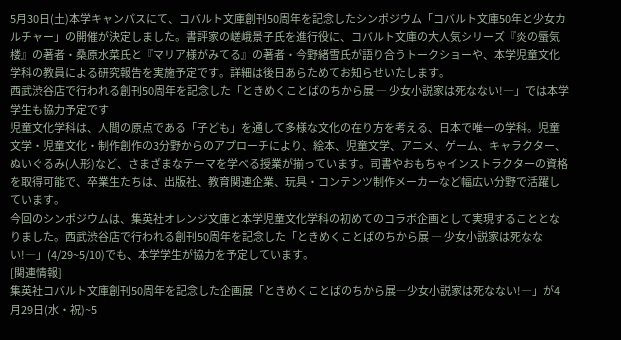5月30日(土)本学キャンパスにて、コバルト文庫創刊50周年を記念したシンポジウム「コバルト文庫50年と少女カルチャー」の開催が決定しました。書評家の嵯峨景子氏を進行役に、コバルト文庫の大人気シリーズ『炎の蜃気楼』の著者・桑原水菜氏と『マリア様がみてる』の著者・今野緒雪氏が語り合うトークショーや、本学児童文化学科の教員による研究報告を実施予定です。詳細は後日あらためてお知らせいたします。
西武渋谷店で行われる創刊50周年を記念した「ときめくことばのちから展 ― 少女小説家は死なない!―」では本学学生も協力予定です
児童文化学科は、人間の原点である「子ども」を通して多様な文化の在り方を考える、日本で唯一の学科。児童文学・児童文化・制作創作の3分野からのアプローチにより、絵本、児童文学、アニメ、ゲーム、キャラクター、ぬいぐるみ(人形)など、さまざまなテーマを学べる授業が揃っています。司書やおもちゃインストラクターの資格を取得可能で、卒業生たちは、出版社、教育関連企業、玩具・コンテンツ制作メーカーなど幅広い分野で活躍しています。
今回のシンポジウムは、集英社オレンジ文庫と本学児童文化学科の初めてのコラボ企画として実現することとなりました。西武渋谷店で行われる創刊50周年を記念した「ときめくことばのちから展 ― 少女小説家は死なない!―」(4/29~5/10)でも、本学学生が協力を予定しています。
[関連情報]
集英社コバルト文庫創刊50周年を記念した企画展「ときめくことばのちから展―少女小説家は死なない!―」が4月29日(水・祝)~5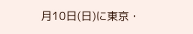月10日(日)に東京・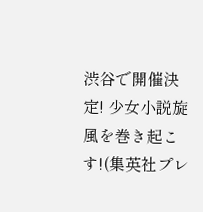渋谷で開催決定! 少女小説旋風を巻き起こす!(集英社プレ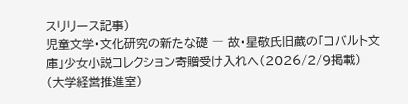スリリース記事)
児童文学・文化研究の新たな礎 ― 故・星敬氏旧蔵の「コバルト文庫」少女小説コレクション寄贈受け入れへ(2026/2/9掲載)
(大学経営推進室)